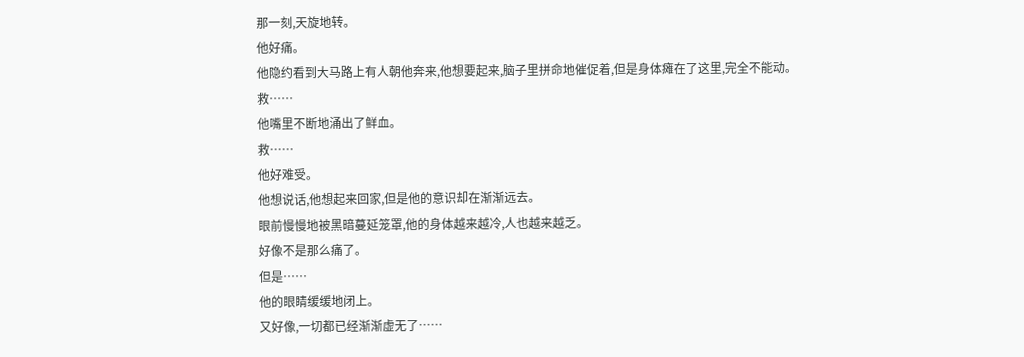那一刻,天旋地转。
他好痛。
他隐约看到大马路上有人朝他奔来,他想要起来,脑子里拼命地催促着,但是身体瘫在了这里,完全不能动。
救……
他嘴里不断地涌出了鲜血。
救……
他好难受。
他想说话,他想起来回家,但是他的意识却在渐渐远去。
眼前慢慢地被黑暗蔓延笼罩,他的身体越来越冷,人也越来越乏。
好像不是那么痛了。
但是……
他的眼睛缓缓地闭上。
又好像,一切都已经渐渐虚无了……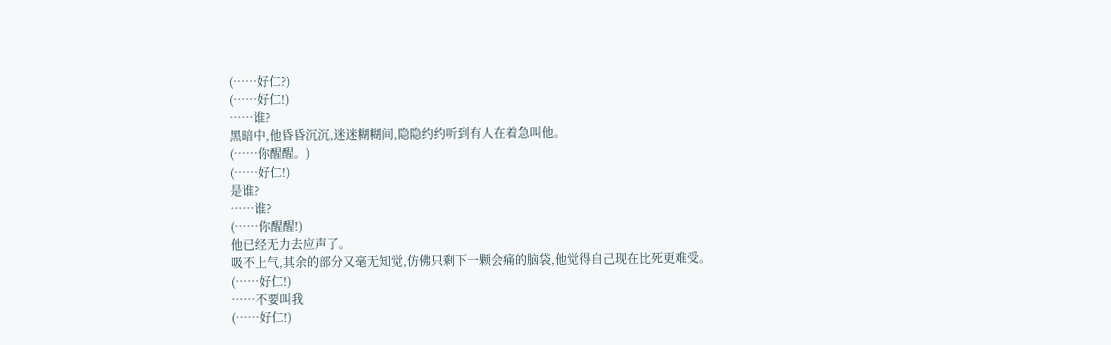(……好仁?)
(……好仁!)
……谁?
黑暗中,他昏昏沉沉,迷迷糊糊间,隐隐约约听到有人在着急叫他。
(……你醒醒。)
(……好仁!)
是谁?
……谁?
(……你醒醒!)
他已经无力去应声了。
吸不上气,其余的部分又毫无知觉,仿佛只剩下一颗会痛的脑袋,他觉得自己现在比死更难受。
(……好仁!)
……不要叫我
(……好仁!)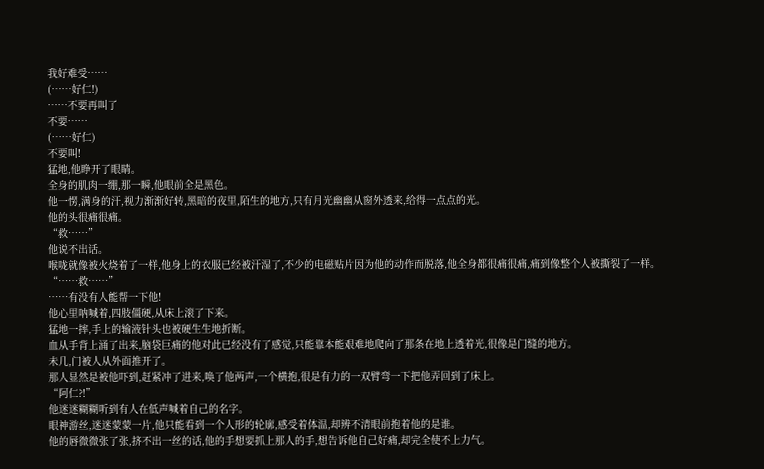我好难受……
(……好仁!)
……不要再叫了
不要……
(……好仁)
不要叫!
猛地,他睁开了眼睛。
全身的肌肉一绷,那一瞬,他眼前全是黑色。
他一愣,满身的汗,视力渐渐好转,黑暗的夜里,陌生的地方,只有月光幽幽从窗外透来,给得一点点的光。
他的头很痛很痛。
“救……”
他说不出话。
喉咙就像被火烧着了一样,他身上的衣服已经被汗湿了,不少的电磁贴片因为他的动作而脱落,他全身都很痛很痛,痛到像整个人被撕裂了一样。
“……救……”
……有没有人能帮一下他!
他心里呐喊着,四肢僵硬,从床上滚了下来。
猛地一摔,手上的输液针头也被硬生生地折断。
血从手背上涌了出来,脑袋巨痛的他对此已经没有了感觉,只能靠本能艰难地爬向了那条在地上透着光,很像是门缝的地方。
未几,门被人从外面推开了。
那人显然是被他吓到,赶紧冲了进来,唤了他两声,一个横抱,很是有力的一双臂弯一下把他弄回到了床上。
“阿仁?!”
他迷迷糊糊听到有人在低声喊着自己的名字。
眼神游丝,迷迷蒙蒙一片,他只能看到一个人形的轮廓,感受着体温,却辨不清眼前抱着他的是谁。
他的唇微微张了张,挤不出一丝的话,他的手想要抓上那人的手,想告诉他自己好痛,却完全使不上力气。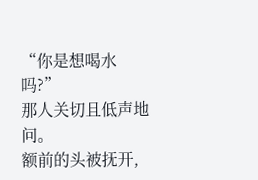“你是想喝水吗?”
那人关切且低声地问。
额前的头被抚开,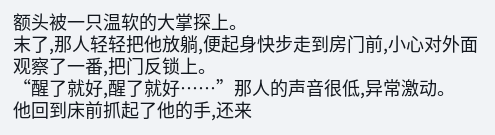额头被一只温软的大掌探上。
末了,那人轻轻把他放躺,便起身快步走到房门前,小心对外面观察了一番,把门反锁上。
“醒了就好,醒了就好……”那人的声音很低,异常激动。
他回到床前抓起了他的手,还来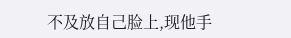不及放自己脸上,现他手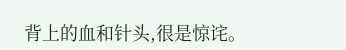背上的血和针头,很是惊诧。